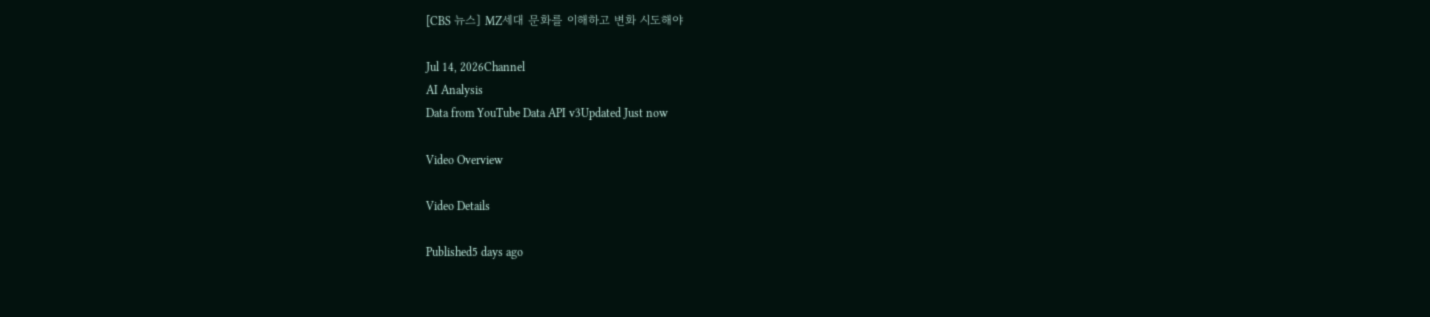[CBS 뉴스] MZ세대 문화를 이해하고 변화 시도해야

Jul 14, 2026Channel
AI Analysis
Data from YouTube Data API v3Updated Just now

Video Overview

Video Details

Published5 days ago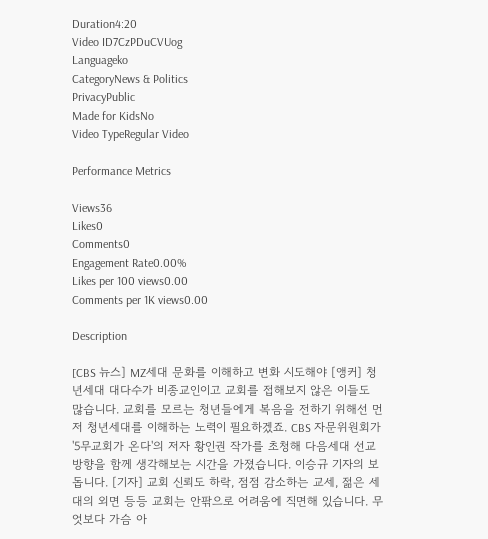Duration4:20
Video ID7CzPDuCVUog
Languageko
CategoryNews & Politics
PrivacyPublic
Made for KidsNo
Video TypeRegular Video

Performance Metrics

Views36
Likes0
Comments0
Engagement Rate0.00%
Likes per 100 views0.00
Comments per 1K views0.00

Description

[CBS 뉴스] MZ세대 문화를 이해하고 변화 시도해야 [앵커] 청년세대 대다수가 비종교인이고 교회를 접해보지 않은 이들도 많습니다. 교회를 모르는 청년들에게 복음을 전하기 위해선 먼저 청년세대를 이해하는 노력이 필요하겠죠. CBS 자문위원회가 '5무교회가 온다'의 저자 황인권 작가를 초청해 다음세대 선교 방향을 함께 생각해보는 시간을 가졌습니다. 이승규 기자의 보돕니다. [기자] 교회 신뢰도 하락, 점점 감소하는 교세, 젊은 세대의 외면 등등 교회는 안팎으로 어려움에 직면해 있습니다. 무엇보다 가슴 아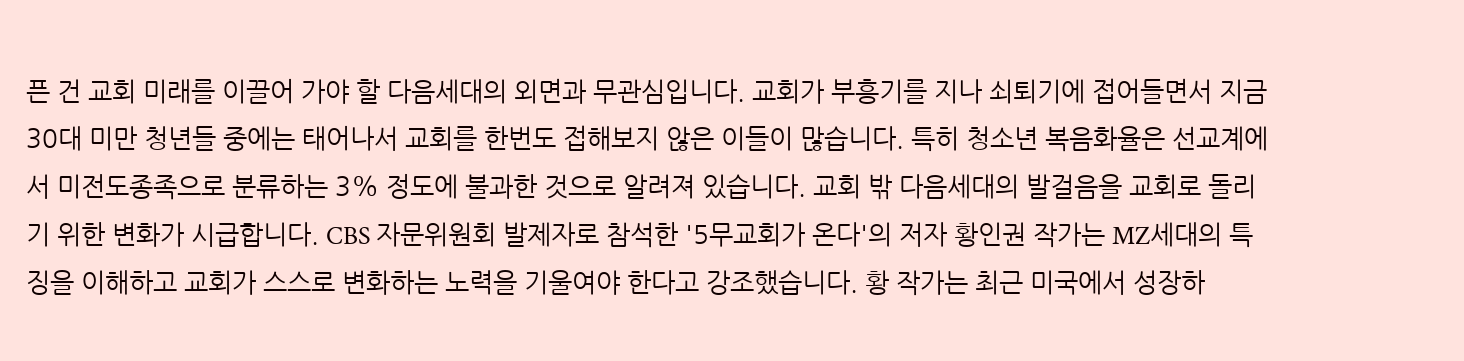픈 건 교회 미래를 이끌어 가야 할 다음세대의 외면과 무관심입니다. 교회가 부흥기를 지나 쇠퇴기에 접어들면서 지금 30대 미만 청년들 중에는 태어나서 교회를 한번도 접해보지 않은 이들이 많습니다. 특히 청소년 복음화율은 선교계에서 미전도종족으로 분류하는 3% 정도에 불과한 것으로 알려져 있습니다. 교회 밖 다음세대의 발걸음을 교회로 돌리기 위한 변화가 시급합니다. CBS 자문위원회 발제자로 참석한 '5무교회가 온다'의 저자 황인권 작가는 MZ세대의 특징을 이해하고 교회가 스스로 변화하는 노력을 기울여야 한다고 강조했습니다. 황 작가는 최근 미국에서 성장하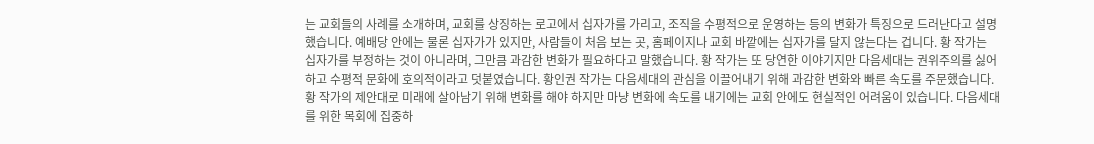는 교회들의 사례를 소개하며, 교회를 상징하는 로고에서 십자가를 가리고, 조직을 수평적으로 운영하는 등의 변화가 특징으로 드러난다고 설명했습니다. 예배당 안에는 물론 십자가가 있지만, 사람들이 처음 보는 곳, 홈페이지나 교회 바깥에는 십자가를 달지 않는다는 겁니다. 황 작가는 십자가를 부정하는 것이 아니라며, 그만큼 과감한 변화가 필요하다고 말했습니다. 황 작가는 또 당연한 이야기지만 다음세대는 권위주의를 싫어하고 수평적 문화에 호의적이라고 덧붙였습니다. 황인권 작가는 다음세대의 관심을 이끌어내기 위해 과감한 변화와 빠른 속도를 주문했습니다. 황 작가의 제안대로 미래에 살아남기 위해 변화를 해야 하지만 마냥 변화에 속도를 내기에는 교회 안에도 현실적인 어려움이 있습니다. 다음세대를 위한 목회에 집중하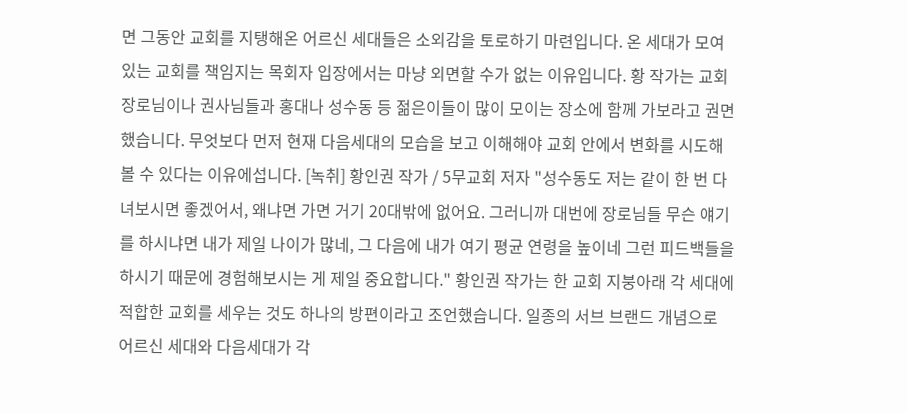면 그동안 교회를 지탱해온 어르신 세대들은 소외감을 토로하기 마련입니다. 온 세대가 모여 있는 교회를 책임지는 목회자 입장에서는 마냥 외면할 수가 없는 이유입니다. 황 작가는 교회 장로님이나 권사님들과 홍대나 성수동 등 젊은이들이 많이 모이는 장소에 함께 가보라고 권면했습니다. 무엇보다 먼저 현재 다음세대의 모습을 보고 이해해야 교회 안에서 변화를 시도해볼 수 있다는 이유에섭니다. [녹취] 황인권 작가 / 5무교회 저자 "성수동도 저는 같이 한 번 다녀보시면 좋겠어서, 왜냐면 가면 거기 20대밖에 없어요. 그러니까 대번에 장로님들 무슨 얘기를 하시냐면 내가 제일 나이가 많네, 그 다음에 내가 여기 평균 연령을 높이네 그런 피드백들을 하시기 때문에 경험해보시는 게 제일 중요합니다." 황인권 작가는 한 교회 지붕아래 각 세대에 적합한 교회를 세우는 것도 하나의 방편이라고 조언했습니다. 일종의 서브 브랜드 개념으로 어르신 세대와 다음세대가 각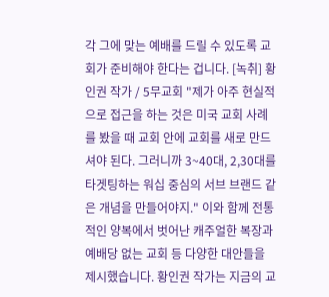각 그에 맞는 예배를 드릴 수 있도록 교회가 준비해야 한다는 겁니다. [녹취] 황인권 작가 / 5무교회 "제가 아주 현실적으로 접근을 하는 것은 미국 교회 사례를 봤을 때 교회 안에 교회를 새로 만드셔야 된다. 그러니까 3~40대, 2,30대를 타겟팅하는 워십 중심의 서브 브랜드 같은 개념을 만들어야지." 이와 함께 전통적인 양복에서 벗어난 캐주얼한 복장과 예배당 없는 교회 등 다양한 대안들을 제시했습니다. 황인권 작가는 지금의 교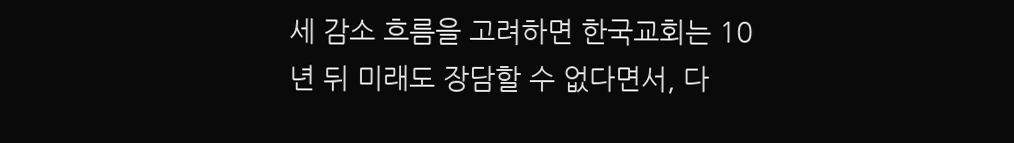세 감소 흐름을 고려하면 한국교회는 10년 뒤 미래도 장담할 수 없다면서, 다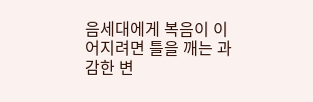음세대에게 복음이 이어지려면 틀을 깨는 과감한 변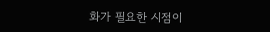화가 필요한 시점이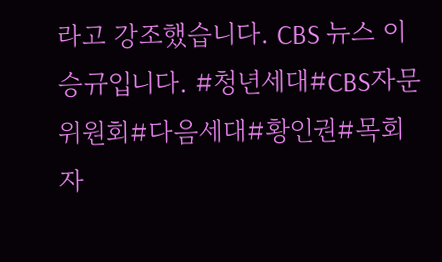라고 강조했습니다. CBS 뉴스 이승규입니다. #청년세대#CBS자문위원회#다음세대#황인권#목회자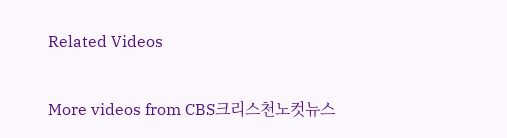Related Videos

More videos from CBS크리스천노컷뉴스